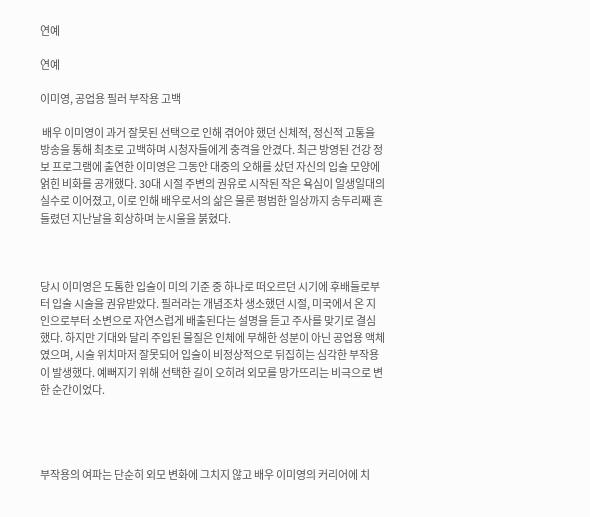연예

연예

이미영, 공업용 필러 부작용 고백

 배우 이미영이 과거 잘못된 선택으로 인해 겪어야 했던 신체적, 정신적 고통을 방송을 통해 최초로 고백하며 시청자들에게 충격을 안겼다. 최근 방영된 건강 정보 프로그램에 출연한 이미영은 그동안 대중의 오해를 샀던 자신의 입술 모양에 얽힌 비화를 공개했다. 30대 시절 주변의 권유로 시작된 작은 욕심이 일생일대의 실수로 이어졌고, 이로 인해 배우로서의 삶은 물론 평범한 일상까지 송두리째 흔들렸던 지난날을 회상하며 눈시울을 붉혔다.



당시 이미영은 도톰한 입술이 미의 기준 중 하나로 떠오르던 시기에 후배들로부터 입술 시술을 권유받았다. 필러라는 개념조차 생소했던 시절, 미국에서 온 지인으로부터 소변으로 자연스럽게 배출된다는 설명을 듣고 주사를 맞기로 결심했다. 하지만 기대와 달리 주입된 물질은 인체에 무해한 성분이 아닌 공업용 액체였으며, 시술 위치마저 잘못되어 입술이 비정상적으로 뒤집히는 심각한 부작용이 발생했다. 예뻐지기 위해 선택한 길이 오히려 외모를 망가뜨리는 비극으로 변한 순간이었다.




부작용의 여파는 단순히 외모 변화에 그치지 않고 배우 이미영의 커리어에 치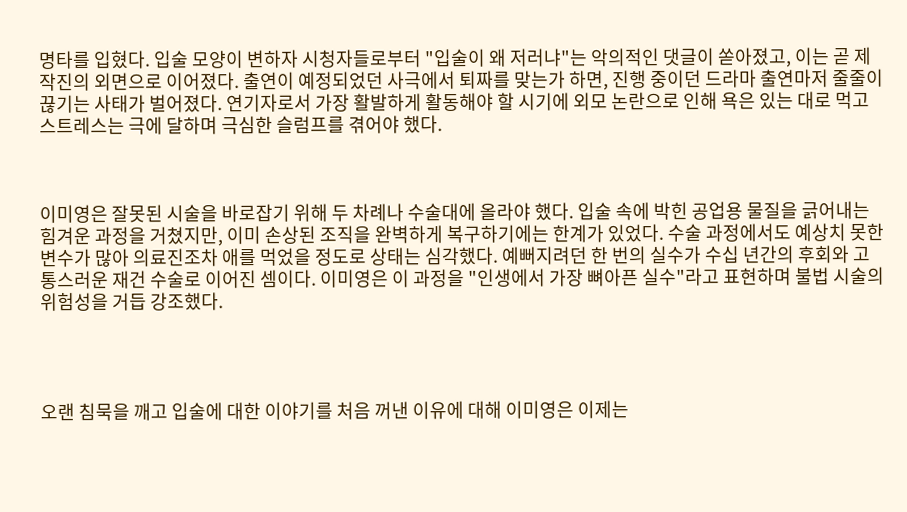명타를 입혔다. 입술 모양이 변하자 시청자들로부터 "입술이 왜 저러냐"는 악의적인 댓글이 쏟아졌고, 이는 곧 제작진의 외면으로 이어졌다. 출연이 예정되었던 사극에서 퇴짜를 맞는가 하면, 진행 중이던 드라마 출연마저 줄줄이 끊기는 사태가 벌어졌다. 연기자로서 가장 활발하게 활동해야 할 시기에 외모 논란으로 인해 욕은 있는 대로 먹고 스트레스는 극에 달하며 극심한 슬럼프를 겪어야 했다.



이미영은 잘못된 시술을 바로잡기 위해 두 차례나 수술대에 올라야 했다. 입술 속에 박힌 공업용 물질을 긁어내는 힘겨운 과정을 거쳤지만, 이미 손상된 조직을 완벽하게 복구하기에는 한계가 있었다. 수술 과정에서도 예상치 못한 변수가 많아 의료진조차 애를 먹었을 정도로 상태는 심각했다. 예뻐지려던 한 번의 실수가 수십 년간의 후회와 고통스러운 재건 수술로 이어진 셈이다. 이미영은 이 과정을 "인생에서 가장 뼈아픈 실수"라고 표현하며 불법 시술의 위험성을 거듭 강조했다.




오랜 침묵을 깨고 입술에 대한 이야기를 처음 꺼낸 이유에 대해 이미영은 이제는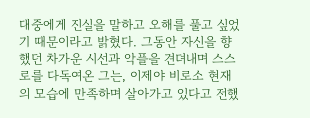대중에게 진실을 말하고 오해를 풀고 싶었기 때문이라고 밝혔다. 그동안 자신을 향했던 차가운 시선과 악플을 견뎌내며 스스로를 다독여온 그는, 이제야 비로소 현재의 모습에 만족하며 살아가고 있다고 전했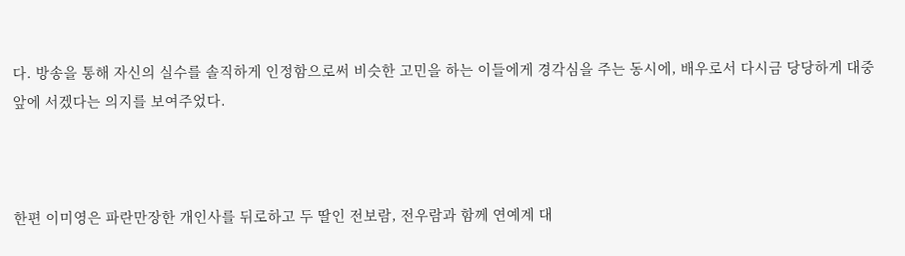다. 방송을 통해 자신의 실수를 솔직하게 인정함으로써 비슷한 고민을 하는 이들에게 경각심을 주는 동시에, 배우로서 다시금 당당하게 대중 앞에 서겠다는 의지를 보여주었다.



한편 이미영은 파란만장한 개인사를 뒤로하고 두 딸인 전보람, 전우람과 함께 연예계 대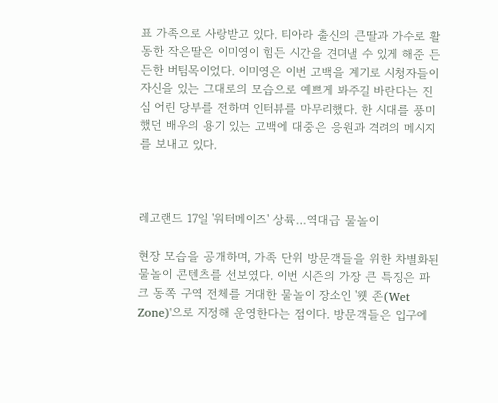표 가족으로 사랑받고 있다. 티아라 출신의 큰딸과 가수로 활동한 작은딸은 이미영이 힘든 시간을 견뎌낼 수 있게 해준 든든한 버팀목이었다. 이미영은 이번 고백을 계기로 시청자들이 자신을 있는 그대로의 모습으로 예쁘게 봐주길 바란다는 진심 어린 당부를 전하며 인터뷰를 마무리했다. 한 시대를 풍미했던 배우의 용기 있는 고백에 대중은 응원과 격려의 메시지를 보내고 있다.



레고랜드 17일 '워터메이즈' 상륙…역대급 물놀이

현장 모습을 공개하며, 가족 단위 방문객들을 위한 차별화된 물놀이 콘텐츠를 선보였다. 이번 시즌의 가장 큰 특징은 파크 동쪽 구역 전체를 거대한 물놀이 장소인 '웻 존(Wet Zone)'으로 지정해 운영한다는 점이다. 방문객들은 입구에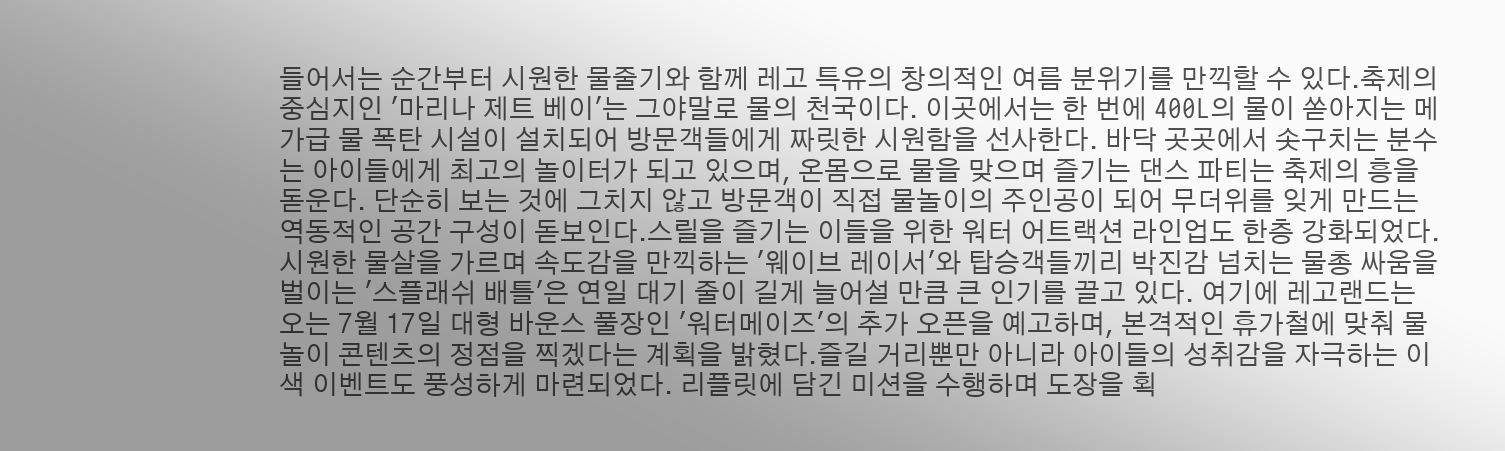들어서는 순간부터 시원한 물줄기와 함께 레고 특유의 창의적인 여름 분위기를 만끽할 수 있다.축제의 중심지인 '마리나 제트 베이'는 그야말로 물의 천국이다. 이곳에서는 한 번에 400L의 물이 쏟아지는 메가급 물 폭탄 시설이 설치되어 방문객들에게 짜릿한 시원함을 선사한다. 바닥 곳곳에서 솟구치는 분수는 아이들에게 최고의 놀이터가 되고 있으며, 온몸으로 물을 맞으며 즐기는 댄스 파티는 축제의 흥을 돋운다. 단순히 보는 것에 그치지 않고 방문객이 직접 물놀이의 주인공이 되어 무더위를 잊게 만드는 역동적인 공간 구성이 돋보인다.스릴을 즐기는 이들을 위한 워터 어트랙션 라인업도 한층 강화되었다. 시원한 물살을 가르며 속도감을 만끽하는 '웨이브 레이서'와 탑승객들끼리 박진감 넘치는 물총 싸움을 벌이는 '스플래쉬 배틀'은 연일 대기 줄이 길게 늘어설 만큼 큰 인기를 끌고 있다. 여기에 레고랜드는 오는 7월 17일 대형 바운스 풀장인 '워터메이즈'의 추가 오픈을 예고하며, 본격적인 휴가철에 맞춰 물놀이 콘텐츠의 정점을 찍겠다는 계획을 밝혔다.즐길 거리뿐만 아니라 아이들의 성취감을 자극하는 이색 이벤트도 풍성하게 마련되었다. 리플릿에 담긴 미션을 수행하며 도장을 획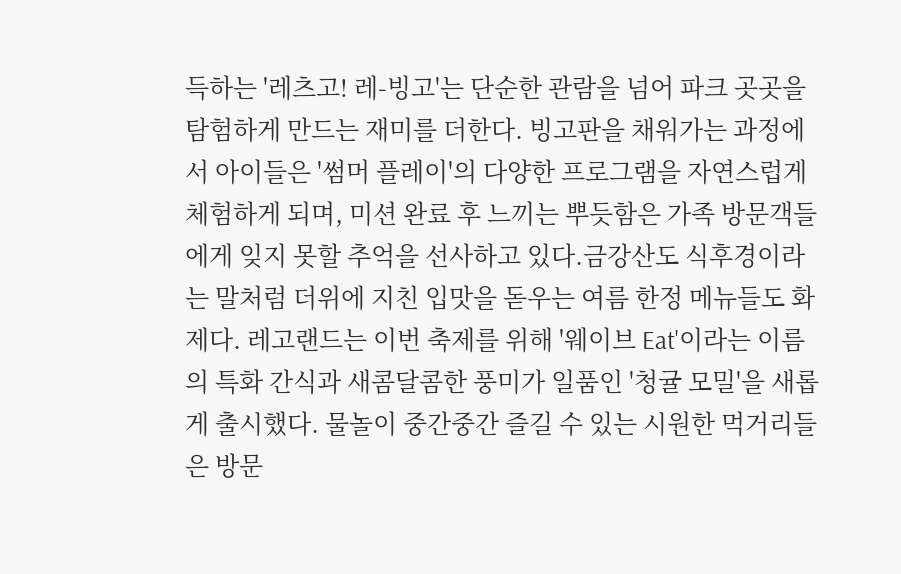득하는 '레츠고! 레-빙고'는 단순한 관람을 넘어 파크 곳곳을 탐험하게 만드는 재미를 더한다. 빙고판을 채워가는 과정에서 아이들은 '썸머 플레이'의 다양한 프로그램을 자연스럽게 체험하게 되며, 미션 완료 후 느끼는 뿌듯함은 가족 방문객들에게 잊지 못할 추억을 선사하고 있다.금강산도 식후경이라는 말처럼 더위에 지친 입맛을 돋우는 여름 한정 메뉴들도 화제다. 레고랜드는 이번 축제를 위해 '웨이브 Eat'이라는 이름의 특화 간식과 새콤달콤한 풍미가 일품인 '청귤 모밀'을 새롭게 출시했다. 물놀이 중간중간 즐길 수 있는 시원한 먹거리들은 방문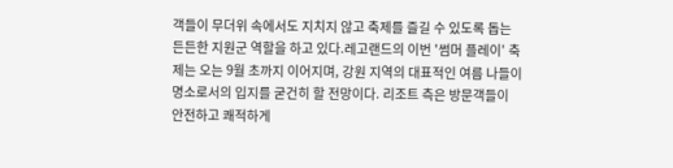객들이 무더위 속에서도 지치지 않고 축제를 즐길 수 있도록 돕는 든든한 지원군 역할을 하고 있다.레고랜드의 이번 '썸머 플레이' 축제는 오는 9월 초까지 이어지며, 강원 지역의 대표적인 여름 나들이 명소로서의 입지를 굳건히 할 전망이다. 리조트 측은 방문객들이 안전하고 쾌적하게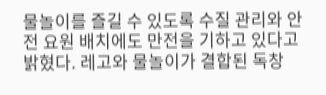물놀이를 즐길 수 있도록 수질 관리와 안전 요원 배치에도 만전을 기하고 있다고 밝혔다. 레고와 물놀이가 결합된 독창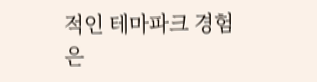적인 테마파크 경험은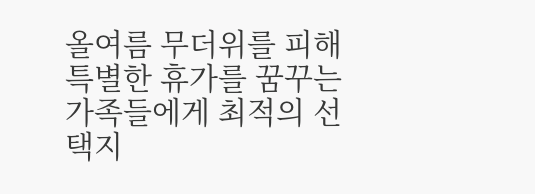올여름 무더위를 피해 특별한 휴가를 꿈꾸는 가족들에게 최적의 선택지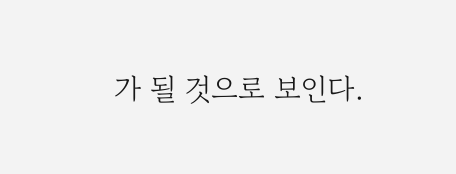가 될 것으로 보인다.